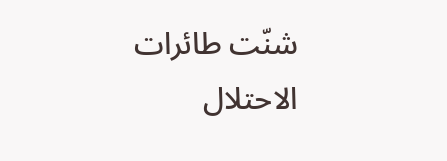شنّت طائرات الاحتلال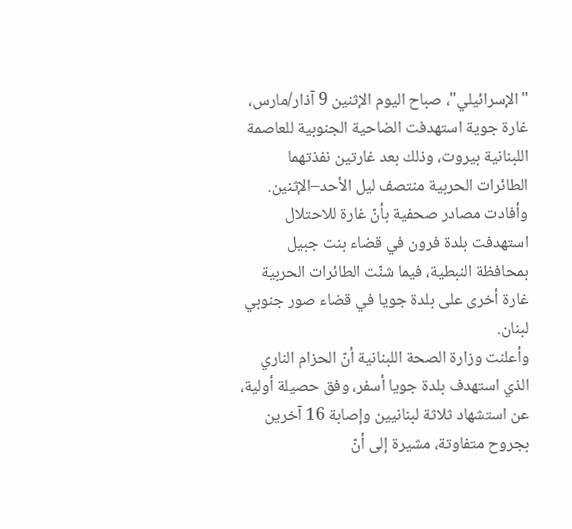"الإسرائيلي"، صباح اليوم الإثنين 9 آذار/مارس، غارة جوية استهدفت الضاحية الجنوبية للعاصمة اللبنانية بيروت، وذلك بعد غارتين نفذتهما الطائرات الحربية منتصف ليل الأحد–الإثنين.
وأفادت مصادر صحفية بأنّ غارة للاحتلال استهدفت بلدة فرون في قضاء بنت جبيل بمحافظة النبطية، فيما شنّت الطائرات الحربية غارة أخرى على بلدة جويا في قضاء صور جنوبي لبنان.
وأعلنت وزارة الصحة اللبنانية أنّ الحزام الناري الذي استهدف بلدة جويا أسفر، وفق حصيلة أولية، عن استشهاد ثلاثة لبنانيين وإصابة 16 آخرين بجروح متفاوتة، مشيرة إلى أنّ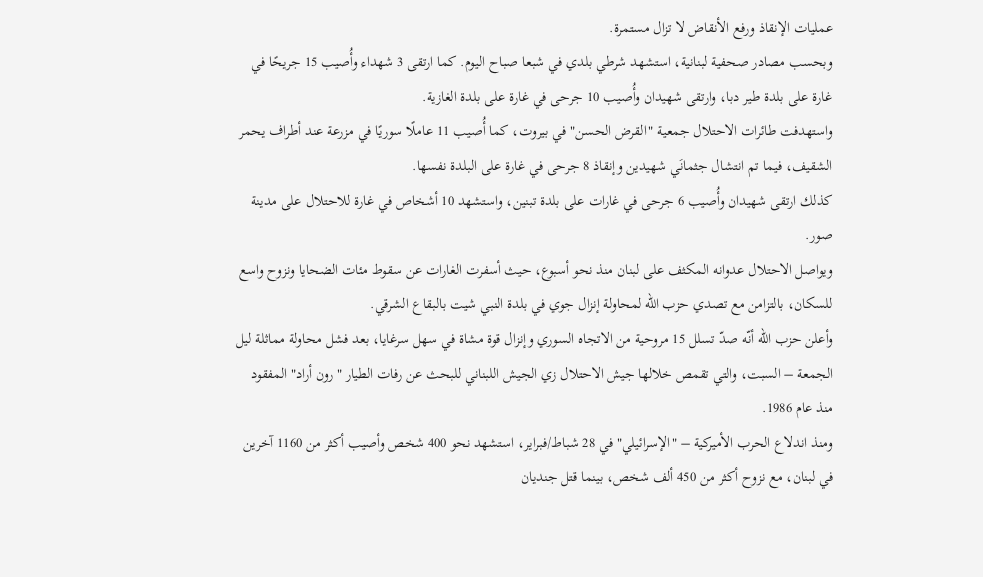عمليات الإنقاذ ورفع الأنقاض لا تزال مستمرة.
وبحسب مصادر صحفية لبنانية، استشهد شرطي بلدي في شبعا صباح اليوم. كما ارتقى 3 شهداء وأُصيب 15 جريحًا في غارة على بلدة طير دبا، وارتقى شهيدان وأُصيب 10 جرحى في غارة على بلدة الغازية.
واستهدفت طائرات الاحتلال جمعية "القرض الحسن" في بيروت، كما أُصيب 11 عاملًا سوريًا في مزرعة عند أطراف يحمر الشقيف، فيما تم انتشال جثمانَي شهيدين وإنقاذ 8 جرحى في غارة على البلدة نفسها.
كذلك ارتقى شهيدان وأُصيب 6 جرحى في غارات على بلدة تبنين، واستشهد 10 أشخاص في غارة للاحتلال على مدينة صور.
ويواصل الاحتلال عدوانه المكثف على لبنان منذ نحو أسبوع، حيث أسفرت الغارات عن سقوط مئات الضحايا ونزوح واسع للسكان، بالتزامن مع تصدي حزب الله لمحاولة إنزال جوي في بلدة النبي شيت بالبقاع الشرقي.
وأعلن حزب الله أنّه صدّ تسلل 15 مروحية من الاتجاه السوري وإنزال قوة مشاة في سهل سرغايا، بعد فشل محاولة مماثلة ليل الجمعة – السبت، والتي تقمص خلالها جيش الاحتلال زي الجيش اللبناني للبحث عن رفات الطيار "رون أراد" المفقود منذ عام 1986.
ومنذ اندلاع الحرب الأميركية – "الإسرائيلي" في 28 شباط/فبراير، استشهد نحو 400 شخص وأصيب أكثر من 1160 آخرين في لبنان، مع نزوح أكثر من 450 ألف شخص، بينما قتل جنديان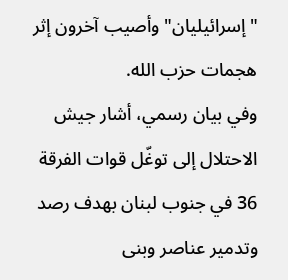"إسرائيليان" وأصيب آخرون إثر هجمات حزب الله.
وفي بيان رسمي، أشار جيش الاحتلال إلى توغّل قوات الفرقة 36 في جنوب لبنان بهدف رصد وتدمير عناصر وبنى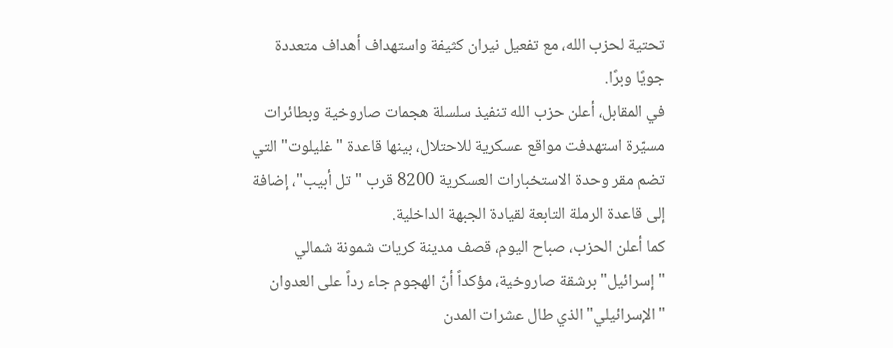تحتية لحزب الله، مع تفعيل نيران كثيفة واستهداف أهداف متعددة جويًا وبرًا.
في المقابل، أعلن حزب الله تنفيذ سلسلة هجمات صاروخية وبطائرات مسيّرة استهدفت مواقع عسكرية للاحتلال، بينها قاعدة "غليلوت" التي تضم مقر وحدة الاستخبارات العسكرية 8200 قرب "تل أبيب"، إضافة إلى قاعدة الرملة التابعة لقيادة الجبهة الداخلية.
كما أعلن الحزب، صباح اليوم، قصف مدينة كريات شمونة شمالي "إسرائيل" برشقة صاروخية، مؤكداً أنّ الهجوم جاء رداً على العدوان "الإسرائيلي" الذي طال عشرات المدن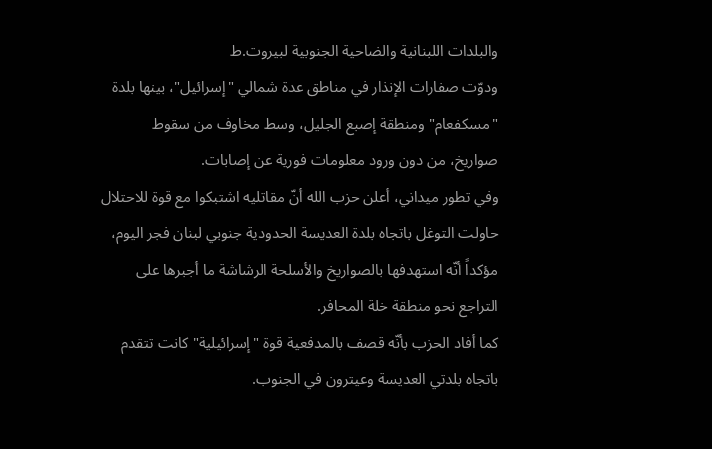والبلدات اللبنانية والضاحية الجنوبية لبيروت.ط
ودوّت صفارات الإنذار في مناطق عدة شمالي "إسرائيل"، بينها بلدة "مسكفعام" ومنطقة إصبع الجليل، وسط مخاوف من سقوط صواريخ، من دون ورود معلومات فورية عن إصابات.
وفي تطور ميداني، أعلن حزب الله أنّ مقاتليه اشتبكوا مع قوة للاحتلال حاولت التوغل باتجاه بلدة العديسة الحدودية جنوبي لبنان فجر اليوم، مؤكداً أنّه استهدفها بالصواريخ والأسلحة الرشاشة ما أجبرها على التراجع نحو منطقة خلة المحافر.
كما أفاد الحزب بأنّه قصف بالمدفعية قوة "إسرائيلية" كانت تتقدم باتجاه بلدتي العديسة وعيترون في الجنوب.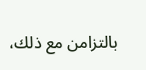بالتزامن مع ذلك،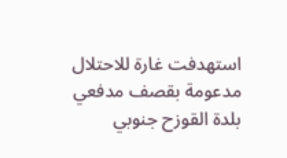استهدفت غارة للاحتلال مدعومة بقصف مدفعي بلدة القوزح جنوبي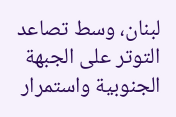لبنان، وسط تصاعد التوتر على الجبهة الجنوبية واستمرار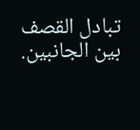تبادل القصف بين الجانبين.